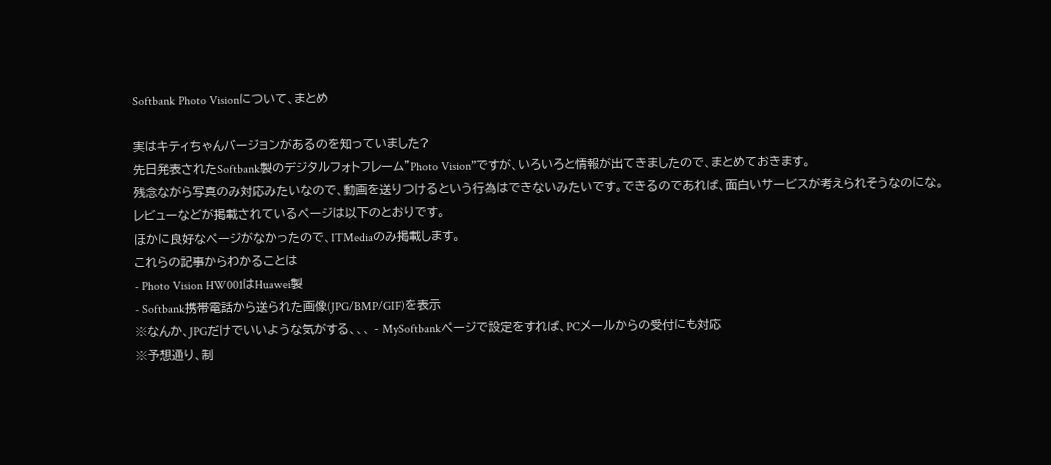Softbank Photo Visionについて、まとめ

実はキティちゃんバージョンがあるのを知っていました?
先日発表されたSoftbank製のデジタルフォトフレーム”Photo Vision”ですが、いろいろと情報が出てきましたので、まとめておきます。
残念ながら写真のみ対応みたいなので、動画を送りつけるという行為はできないみたいです。できるのであれば、面白いサービスが考えられそうなのにな。
レビューなどが掲載されているページは以下のとおりです。
ほかに良好なページがなかったので、ITMediaのみ掲載します。
これらの記事からわかることは
- Photo Vision HW001はHuawei製
- Softbank携帯電話から送られた画像(JPG/BMP/GIF)を表示
※なんか、JPGだけでいいような気がする、、、 - MySoftbankページで設定をすれば、PCメールからの受付にも対応
※予想通り、制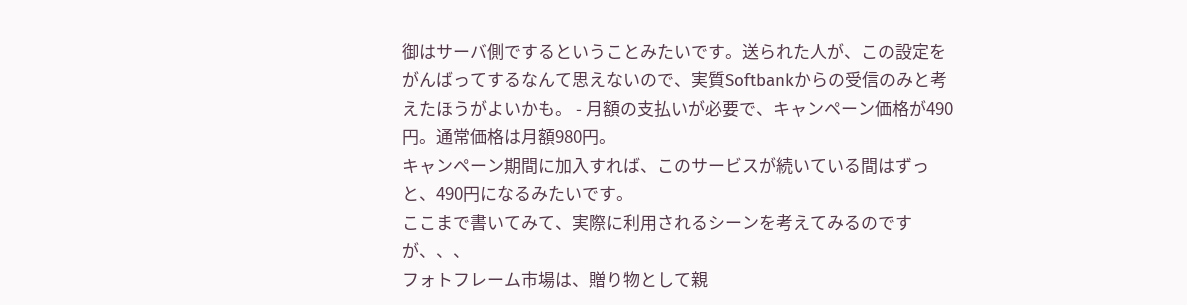御はサーバ側でするということみたいです。送られた人が、この設定をがんばってするなんて思えないので、実質Softbankからの受信のみと考えたほうがよいかも。 - 月額の支払いが必要で、キャンペーン価格が490円。通常価格は月額980円。
キャンペーン期間に加入すれば、このサービスが続いている間はずっと、490円になるみたいです。
ここまで書いてみて、実際に利用されるシーンを考えてみるのですが、、、
フォトフレーム市場は、贈り物として親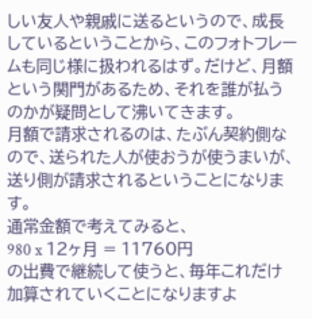しい友人や親戚に送るというので、成長しているということから、このフォトフレームも同じ様に扱われるはず。だけど、月額という関門があるため、それを誰が払うのかが疑問として沸いてきます。
月額で請求されるのは、たぶん契約側なので、送られた人が使おうが使うまいが、送り側が請求されるということになります。
通常金額で考えてみると、
980 x 12ヶ月 = 11760円
の出費で継続して使うと、毎年これだけ加算されていくことになりますよ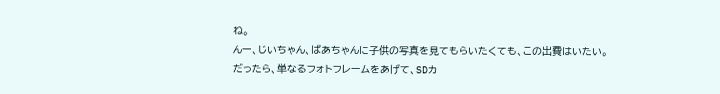ね。
んー、じいちゃん、ばあちゃんに子供の写真を見てもらいたくても、この出費はいたい。
だったら、単なるフォトフレームをあげて、SDカ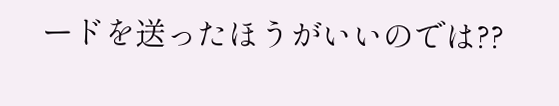ードを送ったほうがいいのでは??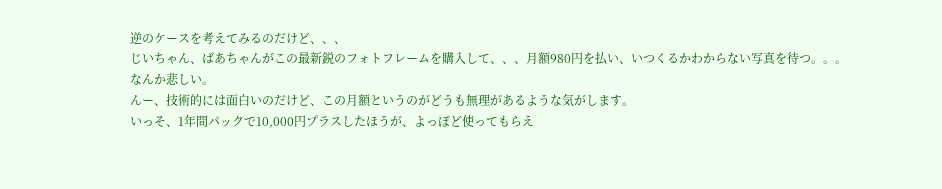逆のケースを考えてみるのだけど、、、
じいちゃん、ばあちゃんがこの最新鋭のフォトフレームを購入して、、、月額980円を払い、いつくるかわからない写真を待つ。。。
なんか悲しい。
んー、技術的には面白いのだけど、この月額というのがどうも無理があるような気がします。
いっそ、1年間パックで10,000円プラスしたほうが、よっぽど使ってもらえ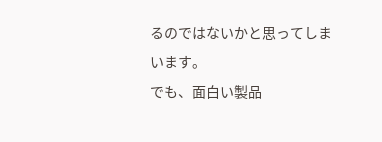るのではないかと思ってしまいます。
でも、面白い製品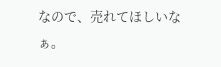なので、売れてほしいなぁ。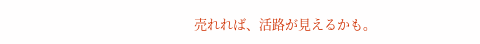売れれば、活路が見えるかも。